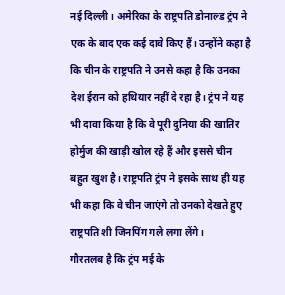नई दिल्ली। अमेरिका के राष्ट्रपति डोनाल्ड ट्रंप ने एक के बाद एक कई दावे किए हैं। उन्होंने कहा है कि चीन के राष्ट्रपति ने उनसे कहा है कि उनका देश ईरान को हथियार नहीं दे रहा है। ट्रंप ने यह भी दावा किया है कि वे पूरी दुनिया की खातिर होर्मुज की खाड़ी खोल रहे हैं और इससे चीन बहुत खुश है। राष्ट्रपति ट्रंप ने इसके साथ ही यह भी कहा कि वे चीन जाएंगे तो उनको देखते हुए राष्ट्रपति शी जिनपिंग गले लगा लेंगे।
गौरतलब है कि ट्रंप मई के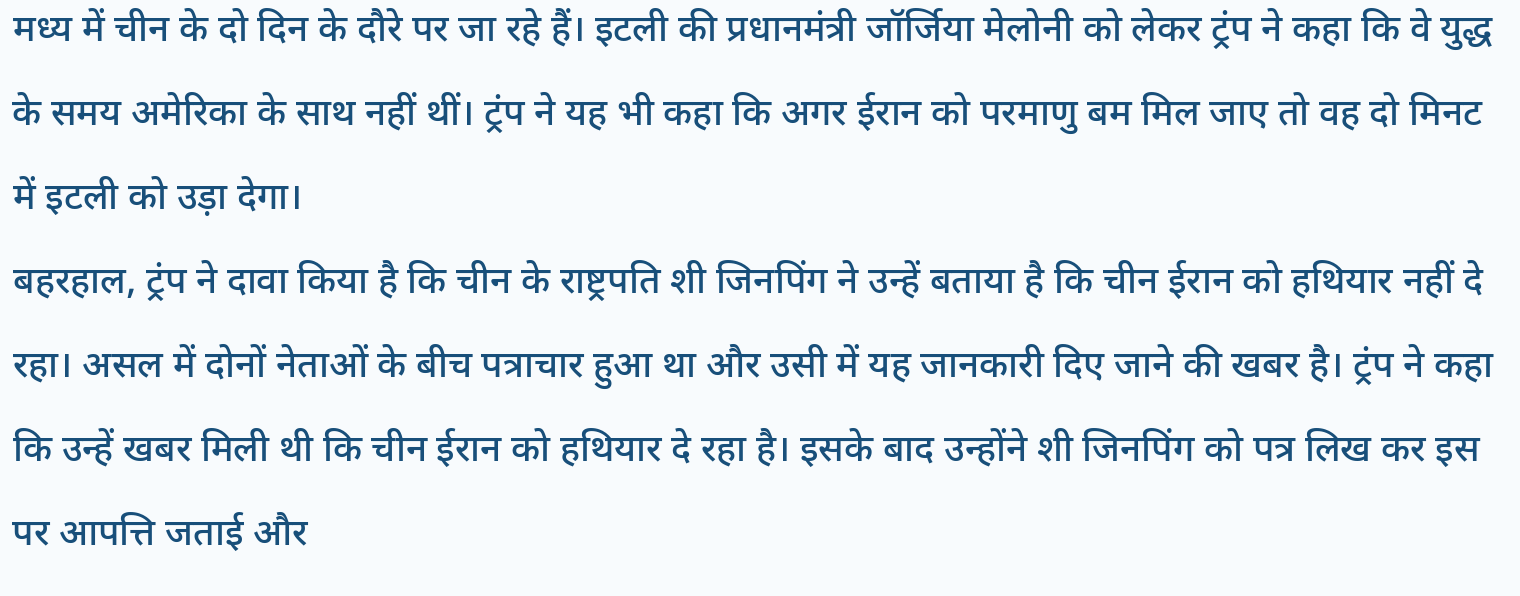मध्य में चीन के दो दिन के दौरे पर जा रहे हैं। इटली की प्रधानमंत्री जॉर्जिया मेलोनी को लेकर ट्रंप ने कहा कि वे युद्ध के समय अमेरिका के साथ नहीं थीं। ट्रंप ने यह भी कहा कि अगर ईरान को परमाणु बम मिल जाए तो वह दो मिनट में इटली को उड़ा देगा।
बहरहाल, ट्रंप ने दावा किया है कि चीन के राष्ट्रपति शी जिनपिंग ने उन्हें बताया है कि चीन ईरान को हथियार नहीं दे रहा। असल में दोनों नेताओं के बीच पत्राचार हुआ था और उसी में यह जानकारी दिए जाने की खबर है। ट्रंप ने कहा कि उन्हें खबर मिली थी कि चीन ईरान को हथियार दे रहा है। इसके बाद उन्होंने शी जिनपिंग को पत्र लिख कर इस पर आपत्ति जताई और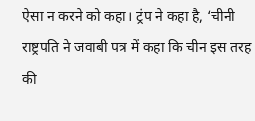ऐसा न करने को कहा। ट्रंप ने कहा है, ‘चीनी राष्ट्रपति ने जवाबी पत्र में कहा कि चीन इस तरह की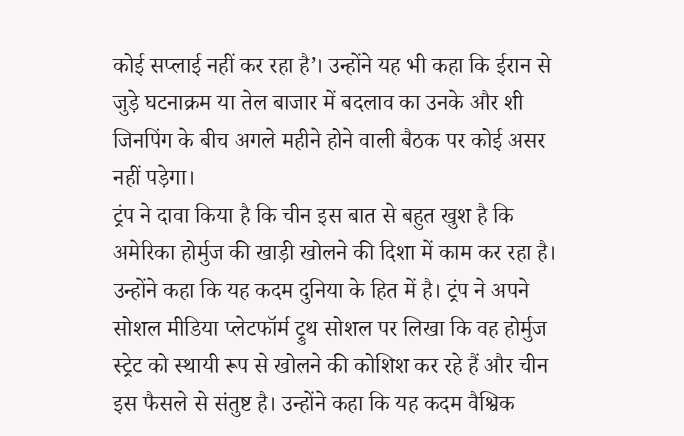कोई सप्लाई नहीं कर रहा है’। उन्होंने यह भी कहा कि ईरान से जुड़े घटनाक्रम या तेल बाजार में बदलाव का उनके और शी जिनपिंग के बीच अगले महीने होने वाली बैठक पर कोई असर नहीं पड़ेगा।
ट्रंप ने दावा किया है कि चीन इस बात से बहुत खुश है कि अमेरिका होर्मुज की खाड़ी खोलने की दिशा में काम कर रहा है। उन्होंने कहा कि यह कदम दुनिया के हित में है। ट्रंप ने अपने सोशल मीडिया प्लेटफॉर्म ट्रुथ सोशल पर लिखा कि वह होर्मुज स्ट्रेट को स्थायी रूप से खोलने की कोशिश कर रहे हैं और चीन इस फैसले से संतुष्ट है। उन्होंने कहा कि यह कदम वैश्विक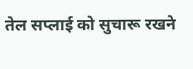तेल सप्लाई को सुचारू रखने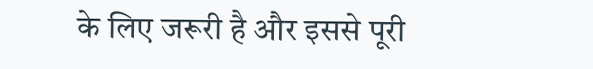के लिए जरूरी है और इससे पूरी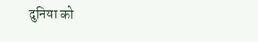दुनिया को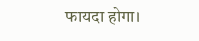फायदा होगा।